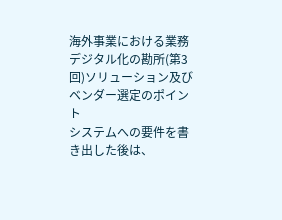海外事業における業務デジタル化の勘所(第3回)ソリューション及びベンダー選定のポイント
システムへの要件を書き出した後は、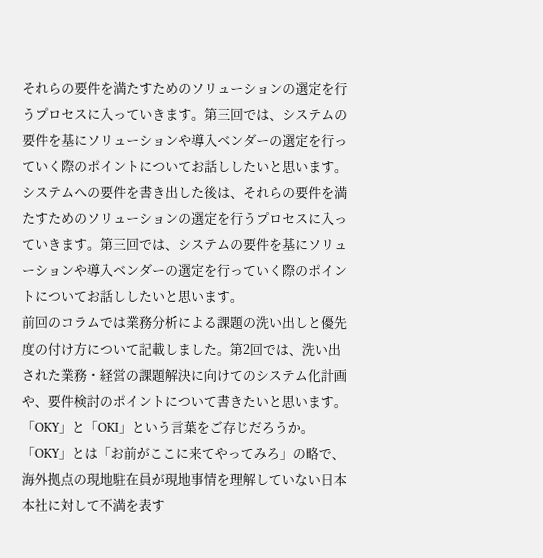それらの要件を満たすためのソリューションの選定を行うプロセスに入っていきます。第三回では、システムの要件を基にソリューションや導入ベンダーの選定を行っていく際のポイントについてお話ししたいと思います。
システムへの要件を書き出した後は、それらの要件を満たすためのソリューションの選定を行うプロセスに入っていきます。第三回では、システムの要件を基にソリューションや導入ベンダーの選定を行っていく際のポイントについてお話ししたいと思います。
前回のコラムでは業務分析による課題の洗い出しと優先度の付け方について記載しました。第2回では、洗い出された業務・経営の課題解決に向けてのシステム化計画や、要件検討のポイントについて書きたいと思います。
「OKY」と「OKI」という言葉をご存じだろうか。「OKY」とは「お前がここに来てやってみろ」の略で、海外拠点の現地駐在員が現地事情を理解していない日本本社に対して不満を表す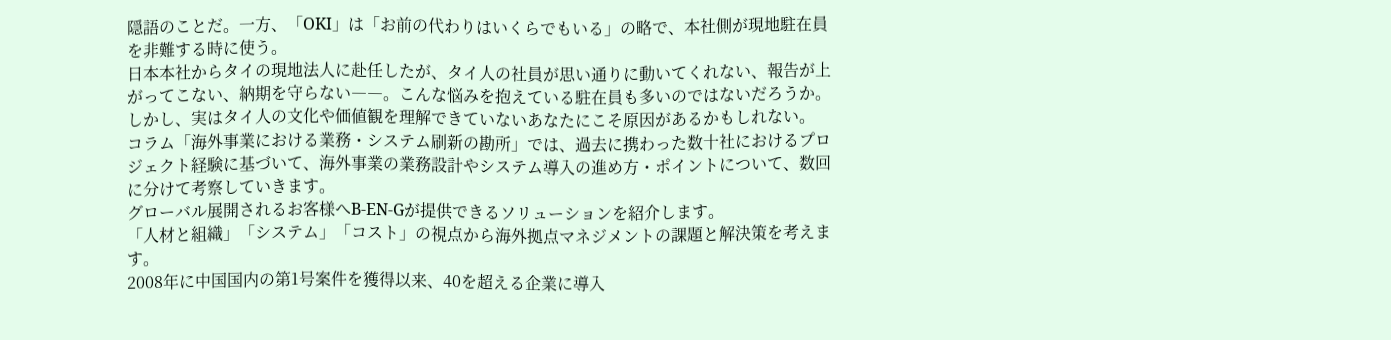隠語のことだ。一方、「OKI」は「お前の代わりはいくらでもいる」の略で、本社側が現地駐在員を非難する時に使う。
日本本社からタイの現地法人に赴任したが、タイ人の社員が思い通りに動いてくれない、報告が上がってこない、納期を守らない――。こんな悩みを抱えている駐在員も多いのではないだろうか。しかし、実はタイ人の文化や価値観を理解できていないあなたにこそ原因があるかもしれない。
コラム「海外事業における業務・システム刷新の勘所」では、過去に携わった数十社におけるプロジェクト経験に基づいて、海外事業の業務設計やシステム導入の進め方・ポイントについて、数回に分けて考察していきます。
グローバル展開されるお客様へB-EN-Gが提供できるソリューションを紹介します。
「人材と組織」「システム」「コスト」の視点から海外拠点マネジメントの課題と解決策を考えます。
2008年に中国国内の第1号案件を獲得以来、40を超える企業に導入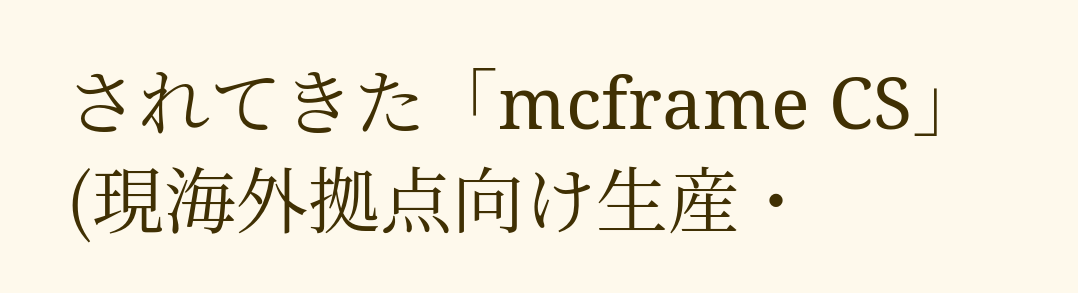されてきた「mcframe CS」(現海外拠点向け生産・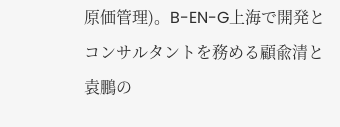原価管理)。B-EN-G上海で開発とコンサルタントを務める顧兪清と袁鵬の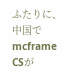ふたりに、中国でmcframe CSが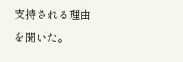支持される理由を聞いた。